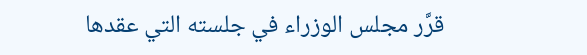قرَّر مجلس الوزراء في جلسته التي عقدها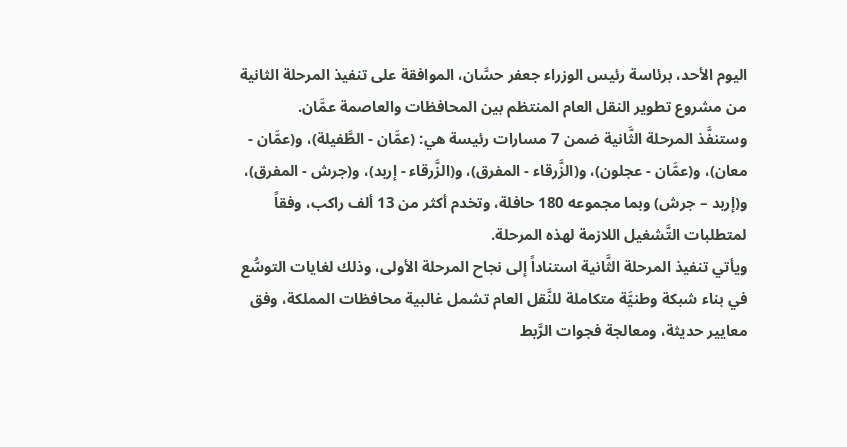اليوم الأحد، برئاسة رئيس الوزراء جعفر حسَّان، الموافقة على تنفيذ المرحلة الثانية من مشروع تطوير النقل العام المنتظم بين المحافظات والعاصمة عمَّان.
وستنفَّذ المرحلة الثَّانية ضمن 7 مسارات رئيسة هي: (عمَّان - الطَّفيلة)، و(عمَّان - معان)، و(عمَّان - عجلون)، و(الزَّرقاء - المفرق)، و(الزَّرقاء - إربد)، و(جرش - المفرق)، و(إربد – جرش) وبما مجموعه 180 حافلة، وتخدم أكثر من 13 ألف راكب، وفقاً لمتطلبات التَّشغيل اللازمة لهذه المرحلة.
ويأتي تنفيذ المرحلة الثَّانية استناداً إلى نجاح المرحلة الأولى، وذلك لغايات التوسُّع في بناء شبكة وطنيَّة متكاملة للنَّقل العام تشمل غالبية محافظات المملكة، وفق معايير حديثة، ومعالجة فجوات الرَّبط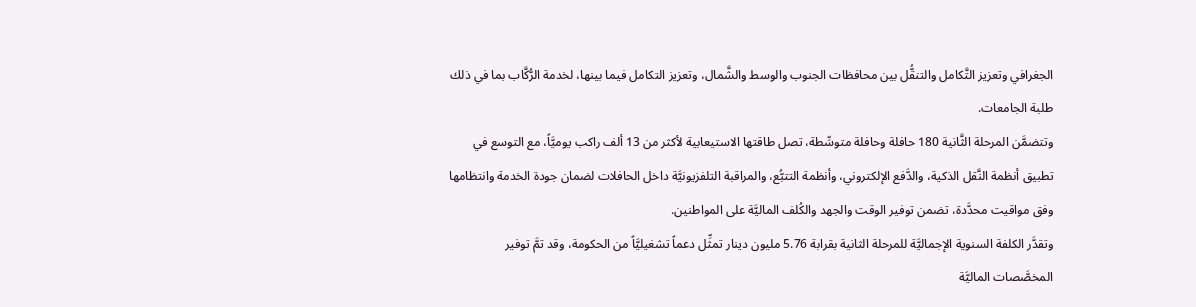الجغرافي وتعزيز التَّكامل والتنقُّل بين محافظات الجنوب والوسط والشَّمال، وتعزيز التكامل فيما بينها، لخدمة الرُّكَّاب بما في ذلك طلبة الجامعات.
وتتضمَّن المرحلة الثَّانية 180 حافلة وحافلة متوسِّطة، تصل طاقتها الاستيعابية لأكثر من 13 ألف راكب يوميَّاً، مع التوسع في تطبيق أنظمة النَّقل الذكية، والدَّفع الإلكتروني، وأنظمة التتبُّع، والمراقبة التلفزيونيَّة داخل الحافلات لضمان جودة الخدمة وانتظامها وفق مواقيت محدَّدة، تضمن توفير الوقت والجهد والكُلف الماليَّة على المواطنين.
وتقدَّر الكلفة السنوية الإجماليَّة للمرحلة الثانية بقرابة 5.76 مليون دينار تمثِّل دعماً تشغيليَّاً من الحكومة، وقد تمَّ توفير المخصَّصات الماليَّة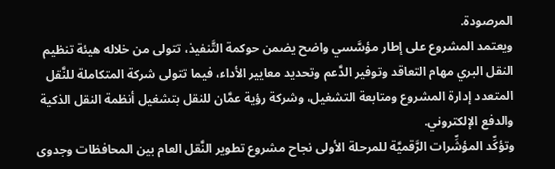المرصودة.
ويعتمد المشروع على إطار مؤسَّسي واضح يضمن حوكمة التَّنفيذ، تتولى من خلاله هيئة تنظيم النقل البري مهام التعاقد وتوفير الدَّعم وتحديد معايير الأداء، فيما تتولى شركة المتكاملة للنَّقل المتعدد إدارة المشروع ومتابعة التشغيل، وشركة رؤية عمَّان للنقل بتشغيل أنظمة النقل الذكية والدفع الإلكتروني.
وتؤكِّد المؤشِّرات الرَّقميَّة للمرحلة الأولى نجاح مشروع تطوير النَّقل العام بين المحافظات وجدوى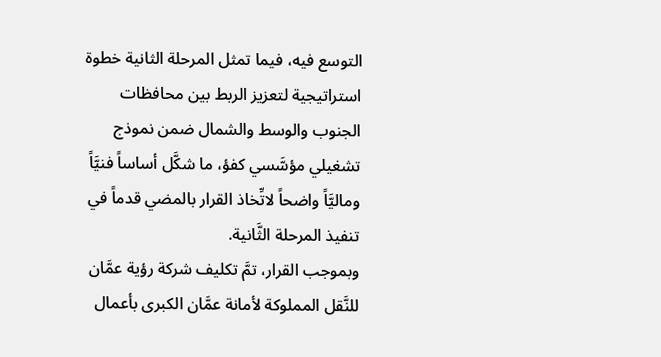التوسع فيه، فيما تمثل المرحلة الثانية خطوة استراتيجية لتعزيز الربط بين محافظات الجنوب والوسط والشمال ضمن نموذج تشغيلي مؤسَّسي كفؤ، ما شكَّل أساساً فنيَّاً وماليَّاً واضحاً لاتِّخاذ القرار بالمضي قدماً في تنفيذ المرحلة الثَّانية.
وبموجب القرار، تمَّ تكليف شركة رؤية عمَّان للنَّقل المملوكة لأمانة عمَّان الكبرى بأعمال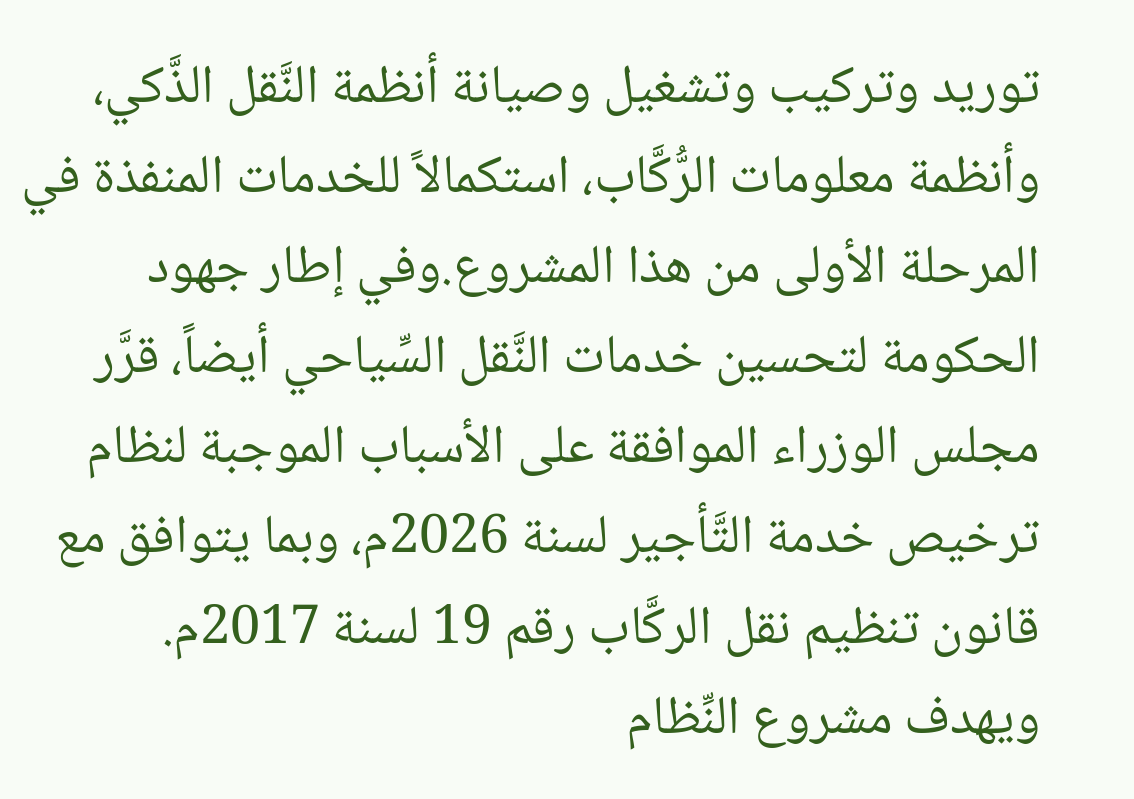توريد وتركيب وتشغيل وصيانة أنظمة النَّقل الذَّكي، وأنظمة معلومات الرُّكَّاب، استكمالاً للخدمات المنفذة في المرحلة الأولى من هذا المشروع.وفي إطار جهود الحكومة لتحسين خدمات النَّقل السِّياحي أيضاً، قرَّر مجلس الوزراء الموافقة على الأسباب الموجبة لنظام ترخيص خدمة التَّأجير لسنة 2026م، وبما يتوافق مع قانون تنظيم نقل الركَّاب رقم 19 لسنة 2017م.
ويهدف مشروع النِّظام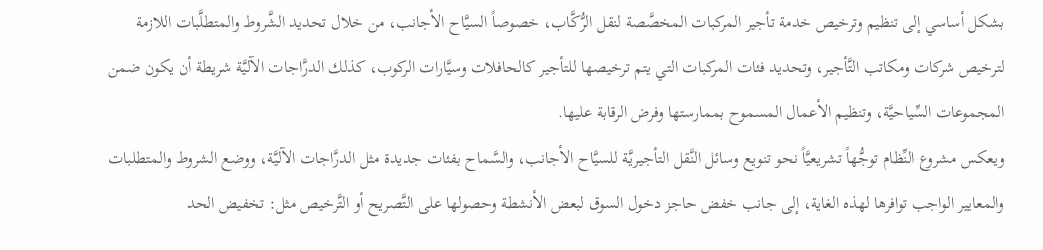بشكل أساسي إلى تنظيم وترخيص خدمة تأجير المركبات المخصَّصة لنقل الرُّكَّاب، خصوصاً السيَّاح الأجانب، من خلال تحديد الشَّروط والمتطلَّبات اللازمة لترخيص شركات ومكاتب التَّأجير، وتحديد فئات المركبات التي يتم ترخيصها للتأجير كالحافلات وسيَّارات الركوب، كذلك الدرَّاجات الآليَّة شريطة أن يكون ضمن المجموعات السِّياحيَّة، وتنظيم الأعمال المسموح بممارستها وفرض الرقابة عليها.
ويعكس مشروع النِّظام توجُّهاً تشريعيَّاً نحو تنويع وسائل النَّقل التأجيريَّة للسيَّاح الأجانب، والسَّماح بفئات جديدة مثل الدرَّاجات الآليَّة، ووضع الشروط والمتطلبات والمعايير الواجب توافرها لهذه الغاية، إلى جانب خفض حاجز دخول السوق لبعض الأنشطة وحصولها على التَّصريح أو التَّرخيص مثل: تخفيض الحد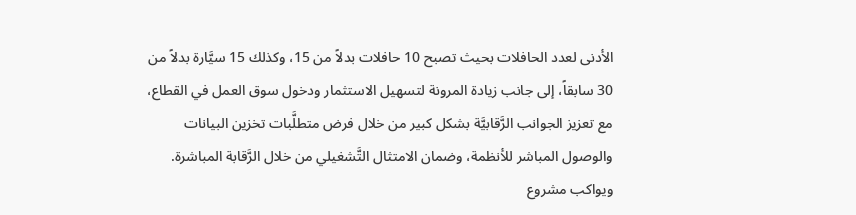الأدنى لعدد الحافلات بحيث تصبح 10 حافلات بدلاً من 15، وكذلك 15 سيَّارة بدلاً من 30 سابقاً، إلى جانب زيادة المرونة لتسهيل الاستثمار ودخول سوق العمل في القطاع، مع تعزيز الجوانب الرَّقابيَّة بشكل كبير من خلال فرض متطلَّبات تخزين البيانات والوصول المباشر للأنظمة، وضمان الامتثال التَّشغيلي من خلال الرَّقابة المباشرة.
ويواكب مشروع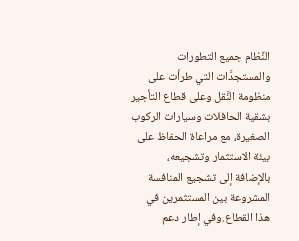النِّظام جميع التطورات والمستجدَّات التي طرأت على منظومة النَّقل وعلى قطاع التأجير بشقية الحافلات وسيارات الركوب الصغيرة، مع مراعاة الحفاظ على بيئة الاستثمار وتشجيعه، بالإضافة إلى تشجيع المنافسة المشروعة بين المستثمرين في هذا القطاع.وفي إطار دعم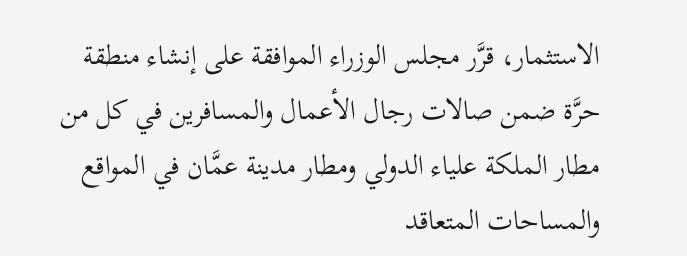الاستثمار، قرَّر مجلس الوزراء الموافقة على إنشاء منطقة حرَّة ضمن صالات رجال الأعمال والمسافرين في كل من مطار الملكة علياء الدولي ومطار مدينة عمَّان في المواقع والمساحات المتعاقد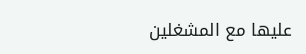عليها مع المشغلين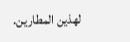لهذين المطارين.